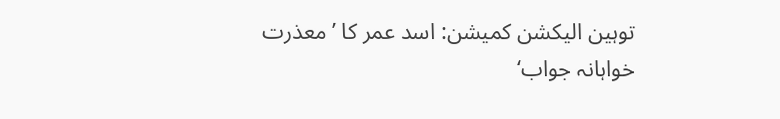توہین الیکشن کمیشن: اسد عمر کا ’معذرت خواہانہ جواب‘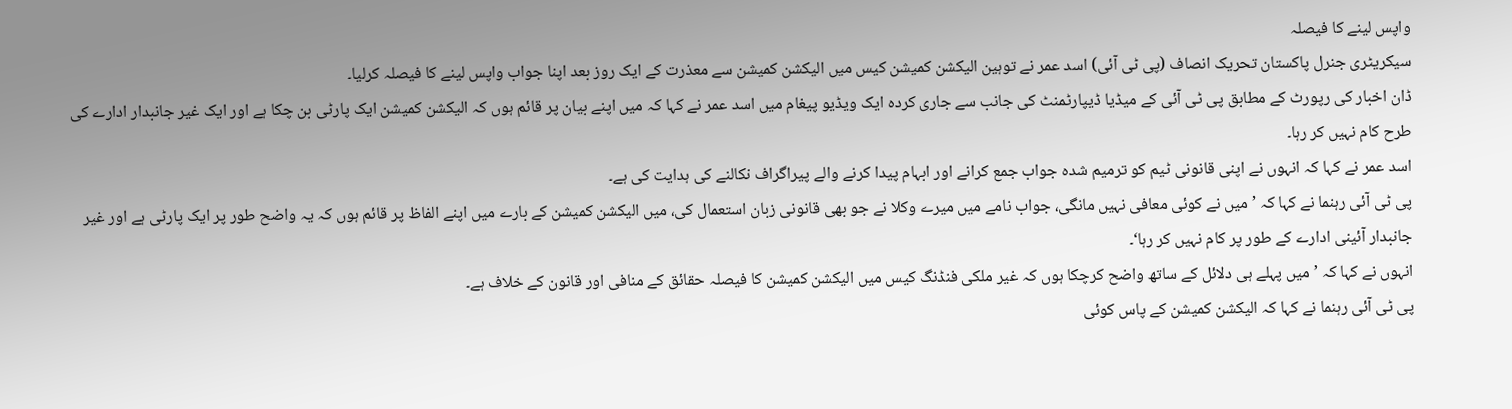واپس لینے کا فیصلہ
سیکریٹری جنرل پاکستان تحریک انصاف (پی ٹی آئی) اسد عمر نے توہین الیکشن کمیشن کیس میں الیکشن کمیشن سے معذرت کے ایک روز بعد اپنا جواب واپس لینے کا فیصلہ کرلیا۔
ڈان اخبار کی رپورٹ کے مطابق پی ٹی آئی کے میڈیا ڈیپارٹمنٹ کی جانب سے جاری کردہ ایک ویڈیو پیغام میں اسد عمر نے کہا کہ میں اپنے بیان پر قائم ہوں کہ الیکشن کمیشن ایک پارٹی بن چکا ہے اور ایک غیر جانبدار ادارے کی طرح کام نہیں کر رہا۔
اسد عمر نے کہا کہ انہوں نے اپنی قانونی ٹیم کو ترمیم شدہ جواب جمع کرانے اور ابہام پیدا کرنے والے پیراگراف نکالنے کی ہدایت کی ہے۔
پی ٹی آئی رہنما نے کہا کہ ’میں نے کوئی معافی نہیں مانگی، جواب نامے میں میرے وکلا نے جو بھی قانونی زبان استعمال کی، میں الیکشن کمیشن کے بارے میں اپنے الفاظ پر قائم ہوں کہ یہ واضح طور پر ایک پارٹی ہے اور غیر جانبدار آئینی ادارے کے طور پر کام نہیں کر رہا‘۔
انہوں نے کہا کہ ’میں پہلے ہی دلائل کے ساتھ واضح کرچکا ہوں کہ غیر ملکی فنڈنگ کیس میں الیکشن کمیشن کا فیصلہ حقائق کے منافی اور قانون کے خلاف ہے۔
پی ٹی آئی رہنما نے کہا کہ الیکشن کمیشن کے پاس کوئی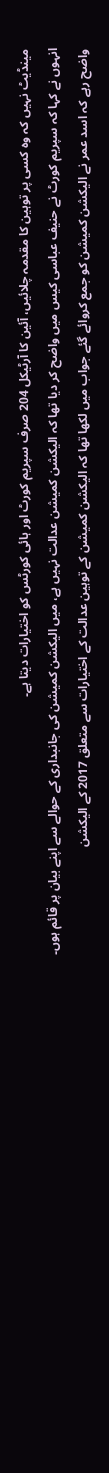مینڈیٹ نہیں کہ وہ کسی پر توہین کا مقدمہ چلائیں، آئین کا آرٹیکل 204 صرف سپریم کورٹ اور ہائی کورٹس کو اختیارات دیتا ہے۔
انہوں نے کہا کہ سپریم کورٹ نے حنیف عباسی کیس میں واضح کر دیا تھا کہ الیکشن کمیشن عدالت نہیں ہے، میں الیکشن کمیشن کی جانبداری کے حوالے سے اپنے بیان پر قائم ہوں۔
واضح رہے کہ اسد عمر نے الیکشن کمیشن کو جمع کروائے گئے جواب میں لکھا تھا کہ الیکشن کمیشن کے توہین عدالت کے اختیارات سے متعلق 2017 کے الیکشن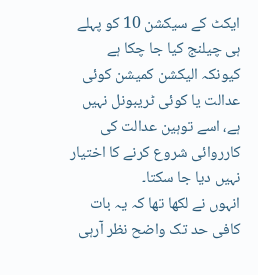ایکٹ کے سیکشن 10 کو پہلے ہی چیلنج کیا جا چکا ہے کیونکہ الیکشن کمیشن کوئی عدالت یا کوئی ٹریبونل نہیں ہے، اسے توہین عدالت کی کارروائی شروع کرنے کا اختیار نہیں دیا جا سکتا۔
انہوں نے لکھا تھا کہ یہ بات کافی حد تک واضح نظر آرہی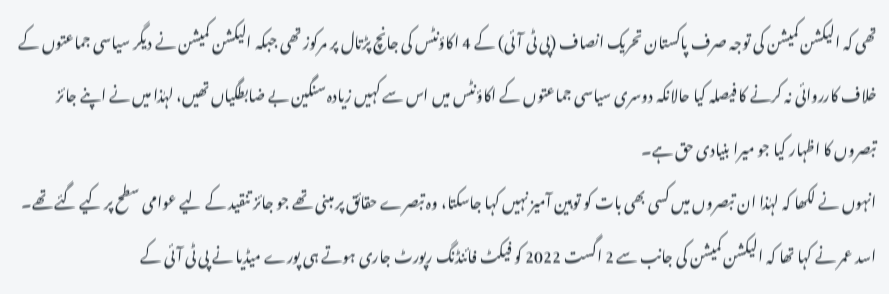تھی کہ الیکشن کمیشن کی توجہ صرف پاکستان تحریک انصاف (پی ٹی آئی) کے 4 اکاؤنٹس کی جانچ پڑتال پر مرکوز تھی جبکہ الیکشن کمیشن نے دیگر سیاسی جماعتوں کے خلاف کارروائی نہ کرنے کا فیصلہ کیا حالانکہ دوسری سیاسی جماعتوں کے اکاؤنٹس میں اس سے کہیں زیادہ سنگین بے ضابطگیاں تھیں، لہٰذا میں نے اپنے جائز تبصروں کا اظہار کیا جو میرا بنیادی حق ہے۔
انہوں نے لکھا کہ لہٰذا ان تبصروں میں کسی بھی بات کو توہین آمیز نہیں کہا جاسکتا، وہ تبصرے حقائق پر مبنی تھے جو جائز تنقید کے لیے عوامی سطح پر کیے گئے تھے۔
اسد عمر نے کہا تھا کہ الیکشن کمیشن کی جانب سے 2 اگست 2022 کو فیکٹ فائنڈنگ رپورٹ جاری ہوتے ہی پورے میڈیا نے پی ٹی آئی کے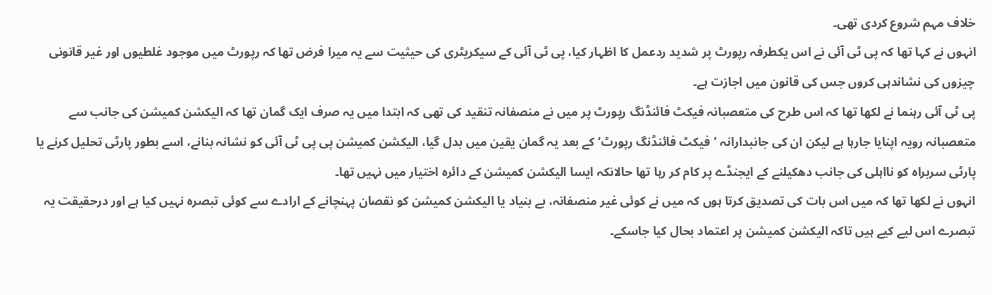خلاف مہم شروع کردی تھی۔
انہوں نے کہا تھا کہ پی ٹی آئی نے اس یکطرفہ رپورٹ پر شدید ردعمل کا اظہار کیا، پی ٹی آئی کے سیکریٹری کی حیثیت سے یہ میرا فرض تھا کہ رپورٹ میں موجود غلطیوں اور غیر قانونی چیزوں کی نشاندہی کروں جس کی قانون میں اجازت ہے۔
پی ٹی آئی رہنما نے لکھا تھا کہ اس طرح کی متعصبانہ فیکٹ فائنڈنگ رپورٹ پر میں نے منصفانہ تنقید کی تھی کہ ابتدا میں یہ صرف ایک گمان تھا کہ الیکشن کمیشن کی جانب سے متعصبانہ رویہ اپنایا جارہا ہے لیکن ان کی جانبدارانہ ’فیکٹ فائنڈنگ رپورٹ‘ کے بعد یہ گمان یقین میں بدل گیا، الیکشن کمیشن پی پی ٹی آئی کو نشانہ بنانے، اسے بطور پارٹی تحلیل کرنے یا پارٹی سربراہ کو نااہلی کی جانب دھکیلنے کے ایجنڈے پر کام کر رہا تھا حالانکہ ایسا الیکشن کمیشن کے دائرہ اختیار میں نہیں تھا۔
انہوں نے لکھا تھا کہ میں اس بات کی تصدیق کرتا ہوں کہ میں نے کوئی غیر منصفانہ، بے بنیاد یا الیکشن کمیشن کو نقصان پہنچانے کے ارادے سے کوئی تبصرہ نہیں کیا ہے اور درحقیقت یہ تبصرے اس لیے کیے ہیں تاکہ الیکشن کمیشن پر اعتماد بحال کیا جاسکے۔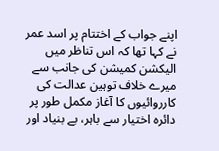اپنے جواب کے اختتام پر اسد عمر نے کہا تھا کہ اس تناظر میں الیکشن کمیشن کی جانب سے میرے خلاف توہین عدالت کی کارروائیوں کا آغاز مکمل طور پر دائرہ اختیار سے باہر، بے بنیاد اور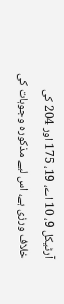آرٹیکل 9، 10 اے، 19، 175 اور 204 کی خلاف ورزی ہے، اس لیے مذکورہ وجوہات کی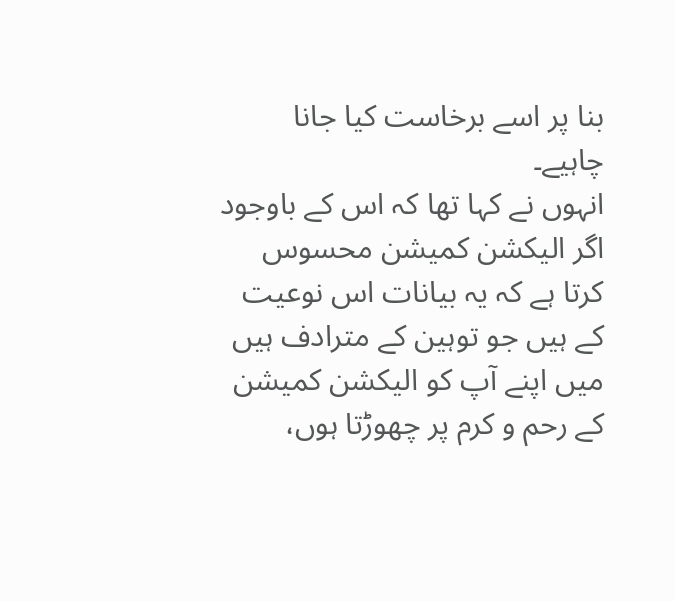بنا پر اسے برخاست کیا جانا چاہیے۔
انہوں نے کہا تھا کہ اس کے باوجود اگر الیکشن کمیشن محسوس کرتا ہے کہ یہ بیانات اس نوعیت کے ہیں جو توہین کے مترادف ہیں میں اپنے آپ کو الیکشن کمیشن کے رحم و کرم پر چھوڑتا ہوں،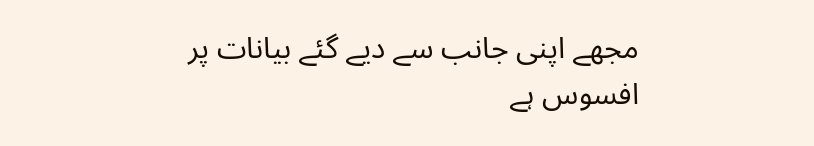مجھے اپنی جانب سے دیے گئے بیانات پر افسوس ہے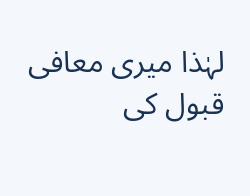لہٰذا میری معافی قبول کی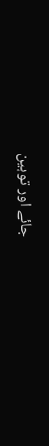جائے اور توہین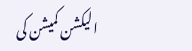الیکشن کمیشن کی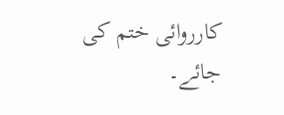کارروائی ختم کی جائے۔